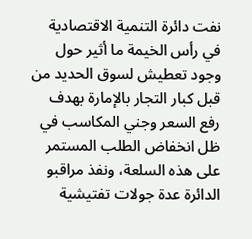نفت دائرة التنمية الاقتصادية في رأس الخيمة ما أثير حول وجود تعطيش لسوق الحديد من قبل كبار التجار بالإمارة بهدف رفع السعر وجني المكاسب في ظل انخفاض الطلب المستمر على هذه السلعة، ونفذ مراقبو الدائرة عدة جولات تفتيشية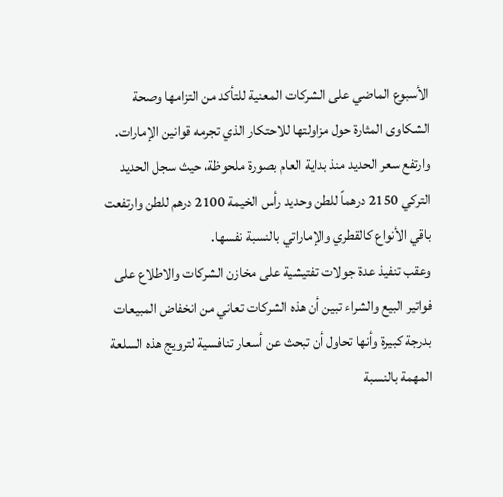الأسبوع الماضي على الشركات المعنية للتأكد من التزامها وصحة الشكاوى المثارة حول مزاولتها للاحتكار الذي تجرمه قوانين الإمارات.
وارتفع سعر الحديد منذ بداية العام بصورة ملحوظة، حيث سجل الحديد التركي 2150 درهماً للطن وحديد رأس الخيمة 2100 درهم للطن وارتفعت باقي الأنواع كالقطري والإماراتي بالنسبة نفسها.
وعقب تنفيذ عدة جولات تفتيشية على مخازن الشركات والاطلاع على فواتير البيع والشراء تبين أن هذه الشركات تعاني من انخفاض المبيعات بدرجة كبيرة وأنها تحاول أن تبحث عن أسعار تنافسية لترويج هذه السلعة المهمة بالنسبة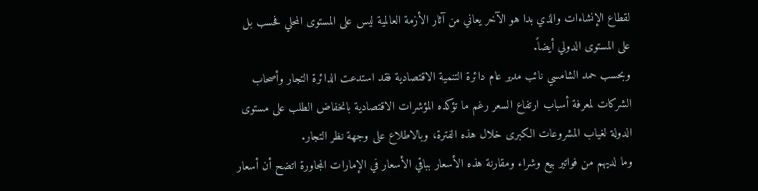لقطاع الإنشاءات والذي بدا هو الآخر يعاني من آثار الأزمة العالمية ليس على المستوى المحلي فحسب بل على المستوى الدولي أيضاً.
وبحسب حمد الشامسي نائب مدير عام دائرة التنمية الاقتصادية فقد استدعت الدائرة التجار وأصحاب الشركات لمعرفة أسباب ارتفاع السعر رغم ما تؤكده المؤشرات الاقتصادية بانخفاض الطلب على مستوى الدولة لغياب المشروعات الكبرى خلال هذه الفترة، وبالاطلاع على وجهة نظر التجار.
وما لديهم من فواتير بيع وشراء ومقارنة هذه الأسعار بباقي الأسعار في الإمارات المجاورة اتضح أن أسعار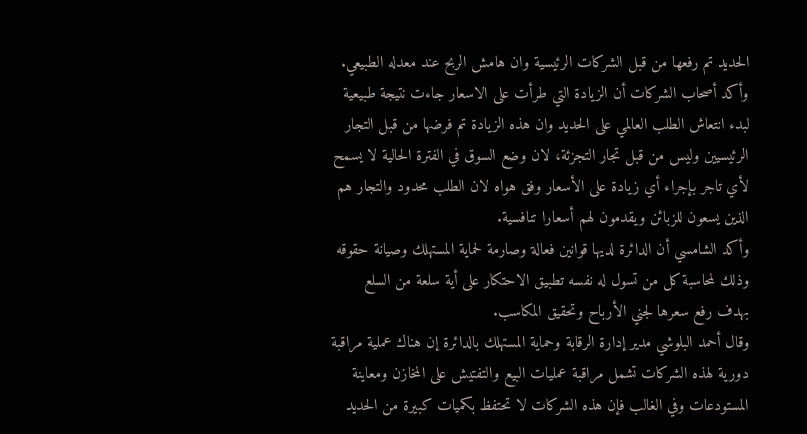الحديد تم رفعها من قبل الشركات الرئيسية وان هامش الربح عند معدله الطبيعي.
وأكد أصحاب الشركات أن الزيادة التي طرأت على الاسعار جاءت نتيجة طبيعية لبدء انتعاش الطلب العالمي على الحديد وان هذه الزيادة تم فرضها من قبل التجار الرئيسيين وليس من قبل تجار التجزئة، لان وضع السوق في الفترة الحالية لا يسمح لأي تاجر بإجراء أي زيادة على الأسعار وفق هواه لان الطلب محدود والتجار هم الذين يسعون للزبائن ويقدمون لهم أسعارا تنافسية.
وأكد الشامسي أن الدائرة لديها قوانين فعالة وصارمة لحماية المستهلك وصيانة حقوقه وذلك لمحاسبة كل من تسول له نفسه تطبيق الاحتكار على أية سلعة من السلع بهدف رفع سعرها لجني الأرباح وتحقيق المكاسب.
وقال أحمد البلوشي مدير إدارة الرقابة وحماية المستهلك بالدائرة إن هناك عملية مراقبة دورية لهذه الشركات تشمل مراقبة عمليات البيع والتفتيش على المخازن ومعاينة المستودعات وفي الغالب فإن هذه الشركات لا تحتفظ بكميات كبيرة من الحديد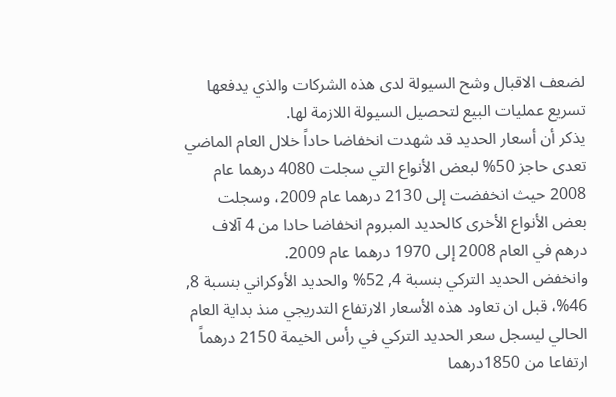لضعف الاقبال وشح السيولة لدى هذه الشركات والذي يدفعها تسريع عمليات البيع لتحصيل السيولة اللازمة لها.
يذكر أن أسعار الحديد قد شهدت انخفاضا حاداً خلال العام الماضي تعدى حاجز 50% لبعض الأنواع التي سجلت 4080 درهما عام 2008 حيث انخفضت إلى 2130 درهما عام 2009، وسجلت بعض الأنواع الأخرى كالحديد المبروم انخفاضا حادا من 4 آلاف درهم في العام 2008 إلى 1970 درهما عام 2009.
وانخفض الحديد التركي بنسبة 4, 52% والحديد الأوكراني بنسبة 8, 46%، قبل ان تعاود هذه الأسعار الارتفاع التدريجي منذ بداية العام الحالي ليسجل سعر الحديد التركي في رأس الخيمة 2150 درهماً ارتفاعا من 1850درهما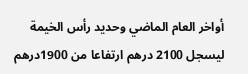أواخر العام الماضي وحديد رأس الخيمة ليسجل 2100 درهم ارتفاعا من 1900درهم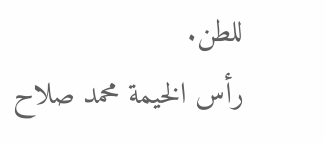للطن.
رأس الخيمة محمد صلاح